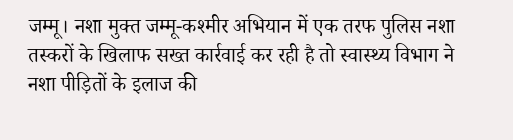जम्मू। नशा मुक्त जम्मू-कश्मीर अभियान में एक तरफ पुलिस नशा तस्करों के खिलाफ सख्त कार्रवाई कर रही है तो स्वास्थ्य विभाग ने नशा पीड़ितों के इलाज की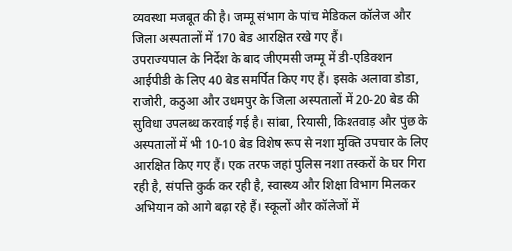व्यवस्था मजबूत की है। जम्मू संभाग के पांच मेडिकल कॉलेज और जिला अस्पतालों में 170 बेड आरक्षित रखे गए हैं।
उपराज्यपाल के निर्देश के बाद जीएमसी जम्मू में डी-एडिक्शन आईपीडी के लिए 40 बेड समर्पित किए गए हैं। इसके अलावा डोडा, राजोरी, कठुआ और उधमपुर के जिला अस्पतालों में 20-20 बेड की सुविधा उपलब्ध करवाई गई है। सांबा, रियासी, किश्तवाड़ और पुंछ के अस्पतालों में भी 10-10 बेड विशेष रूप से नशा मुक्ति उपचार के लिए आरक्षित किए गए हैं। एक तरफ जहां पुलिस नशा तस्करों के घर गिरा रही है, संपत्ति कुर्क कर रही है, स्वास्थ्य और शिक्षा विभाग मिलकर अभियान को आगे बढ़ा रहे हैं। स्कूलों और कॉलेजों में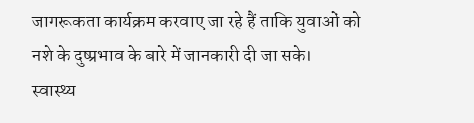जागरूकता कार्यक्रम करवाए जा रहे हैं ताकि युवाओं को नशे के दुष्प्रभाव के बारे में जानकारी दी जा सके।
स्वास्थ्य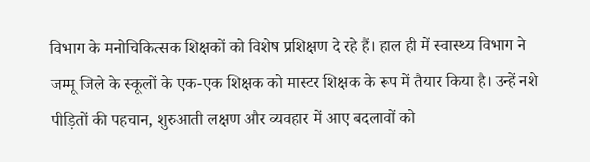विभाग के मनोचिकित्सक शिक्षकों को विशेष प्रशिक्षण दे रहे हैं। हाल ही में स्वास्थ्य विभाग ने जम्मू जिले के स्कूलों के एक-एक शिक्षक को मास्टर शिक्षक के रूप में तैयार किया है। उन्हें नशे पीड़ितों की पहचान, शुरुआती लक्षण और व्यवहार में आए बदलावों को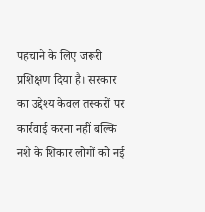पहचाने के लिए जरूरी प्रशिक्षण दिया है। सरकार का उद्देश्य केवल तस्करों पर कार्रवाई करना नहीं बल्कि नशे के शिकार लोगों को नई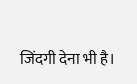जिंदगी देना भी है।